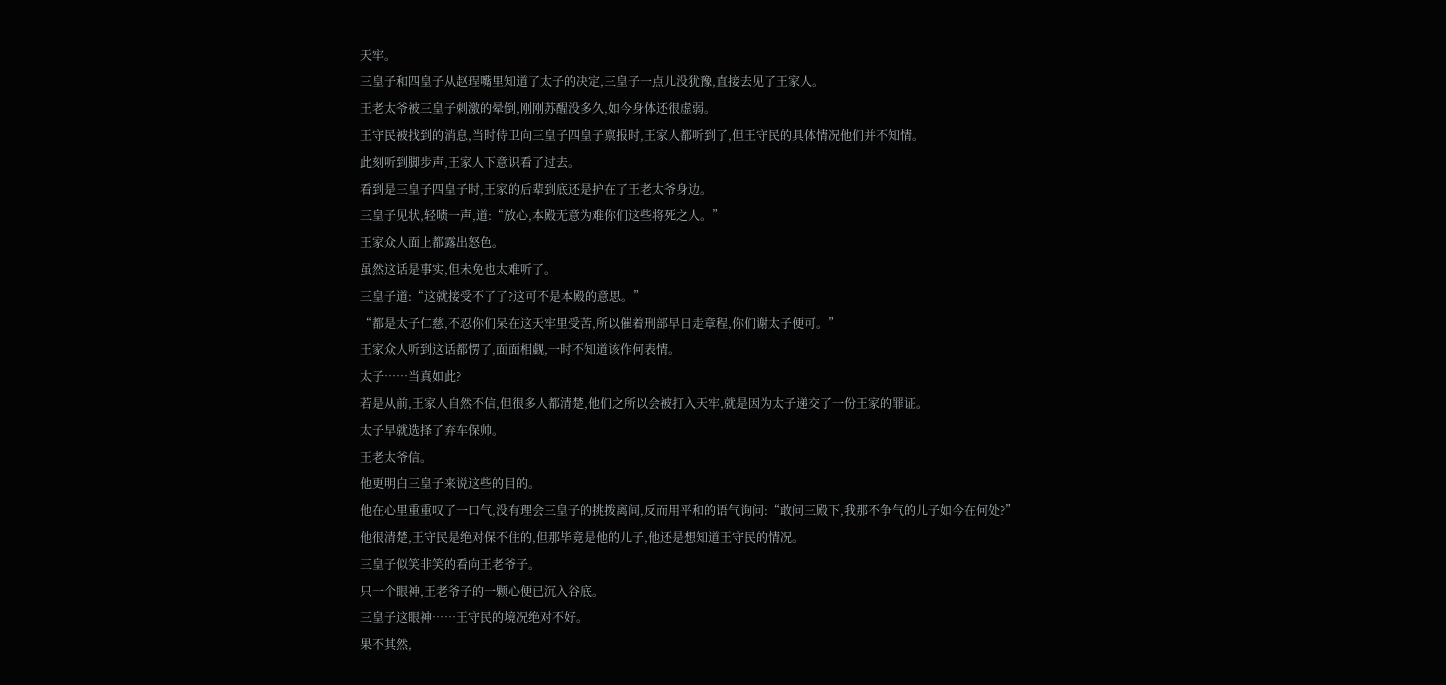天牢。
三皇子和四皇子从赵珵嘴里知道了太子的决定,三皇子一点儿没犹豫,直接去见了王家人。
王老太爷被三皇子刺激的晕倒,刚刚苏醒没多久,如今身体还很虚弱。
王守民被找到的消息,当时侍卫向三皇子四皇子禀报时,王家人都听到了,但王守民的具体情况他们并不知情。
此刻听到脚步声,王家人下意识看了过去。
看到是三皇子四皇子时,王家的后辈到底还是护在了王老太爷身边。
三皇子见状,轻啧一声,道:“放心,本殿无意为难你们这些将死之人。”
王家众人面上都露出怒色。
虽然这话是事实,但未免也太难听了。
三皇子道:“这就接受不了了?这可不是本殿的意思。”
“都是太子仁慈,不忍你们呆在这天牢里受苦,所以催着刑部早日走章程,你们谢太子便可。”
王家众人听到这话都愣了,面面相觑,一时不知道该作何表情。
太子……当真如此?
若是从前,王家人自然不信,但很多人都清楚,他们之所以会被打入天牢,就是因为太子递交了一份王家的罪证。
太子早就选择了弃车保帅。
王老太爷信。
他更明白三皇子来说这些的目的。
他在心里重重叹了一口气,没有理会三皇子的挑拨离间,反而用平和的语气询问:“敢问三殿下,我那不争气的儿子如今在何处?”
他很清楚,王守民是绝对保不住的,但那毕竟是他的儿子,他还是想知道王守民的情况。
三皇子似笑非笑的看向王老爷子。
只一个眼神,王老爷子的一颗心便已沉入谷底。
三皇子这眼神……王守民的境况绝对不好。
果不其然,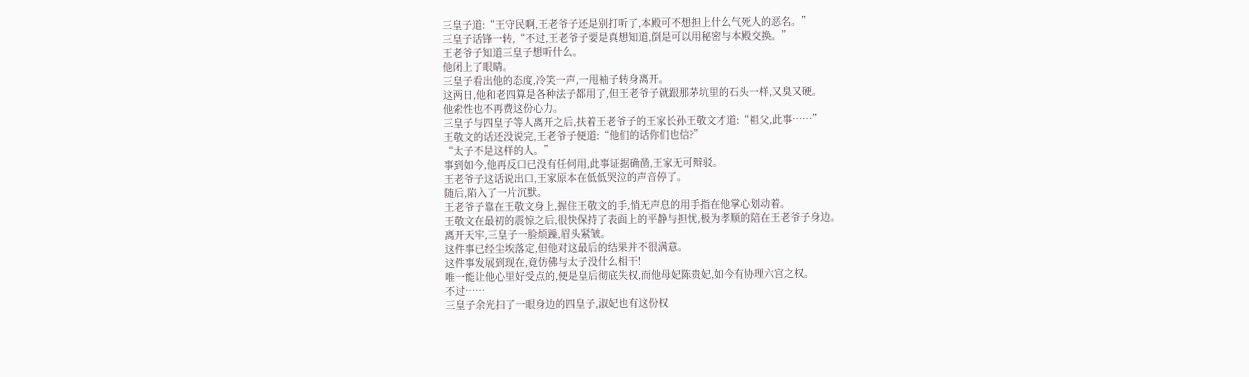三皇子道:“王守民啊,王老爷子还是别打听了,本殿可不想担上什么气死人的恶名。”
三皇子话锋一转,“不过,王老爷子要是真想知道,倒是可以用秘密与本殿交换。”
王老爷子知道三皇子想听什么。
他闭上了眼睛。
三皇子看出他的态度,冷笑一声,一甩袖子转身离开。
这两日,他和老四算是各种法子都用了,但王老爷子就跟那茅坑里的石头一样,又臭又硬。
他索性也不再费这份心力。
三皇子与四皇子等人离开之后,扶着王老爷子的王家长孙王敬文才道:“祖父,此事……”
王敬文的话还没说完,王老爷子便道:“他们的话你们也信?”
“太子不是这样的人。”
事到如今,他再反口已没有任何用,此事证据确凿,王家无可辩驳。
王老爷子这话说出口,王家原本在低低哭泣的声音停了。
随后,陷入了一片沉默。
王老爷子靠在王敬文身上,握住王敬文的手,悄无声息的用手指在他掌心划动着。
王敬文在最初的震惊之后,很快保持了表面上的平静与担忧,极为孝顺的陪在王老爷子身边。
离开天牢,三皇子一脸烦躁,眉头紧皱。
这件事已经尘埃落定,但他对这最后的结果并不很满意。
这件事发展到现在,竟仿佛与太子没什么相干!
唯一能让他心里好受点的,便是皇后彻底失权,而他母妃陈贵妃,如今有协理六宫之权。
不过……
三皇子余光扫了一眼身边的四皇子,淑妃也有这份权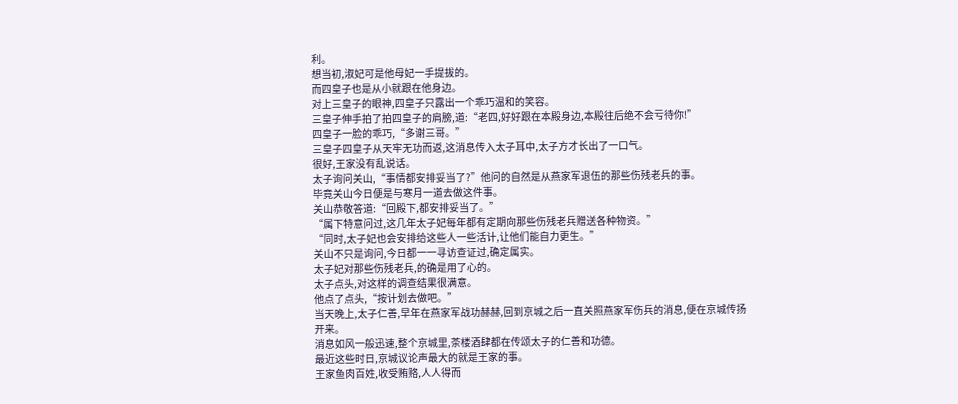利。
想当初,淑妃可是他母妃一手提拔的。
而四皇子也是从小就跟在他身边。
对上三皇子的眼神,四皇子只露出一个乖巧温和的笑容。
三皇子伸手拍了拍四皇子的肩膀,道:“老四,好好跟在本殿身边,本殿往后绝不会亏待你!”
四皇子一脸的乖巧,“多谢三哥。”
三皇子四皇子从天牢无功而返,这消息传入太子耳中,太子方才长出了一口气。
很好,王家没有乱说话。
太子询问关山,“事情都安排妥当了?”他问的自然是从燕家军退伍的那些伤残老兵的事。
毕竟关山今日便是与寒月一道去做这件事。
关山恭敬答道:“回殿下,都安排妥当了。”
“属下特意问过,这几年太子妃每年都有定期向那些伤残老兵赠送各种物资。”
“同时,太子妃也会安排给这些人一些活计,让他们能自力更生。”
关山不只是询问,今日都一一寻访查证过,确定属实。
太子妃对那些伤残老兵,的确是用了心的。
太子点头,对这样的调查结果很满意。
他点了点头,“按计划去做吧。”
当天晚上,太子仁善,早年在燕家军战功赫赫,回到京城之后一直关照燕家军伤兵的消息,便在京城传扬开来。
消息如风一般迅速,整个京城里,茶楼酒肆都在传颂太子的仁善和功德。
最近这些时日,京城议论声最大的就是王家的事。
王家鱼肉百姓,收受贿赂,人人得而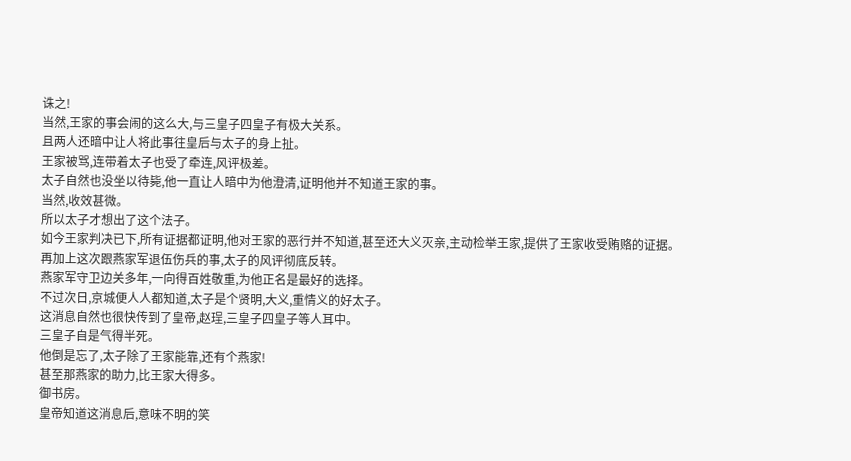诛之!
当然,王家的事会闹的这么大,与三皇子四皇子有极大关系。
且两人还暗中让人将此事往皇后与太子的身上扯。
王家被骂,连带着太子也受了牵连,风评极差。
太子自然也没坐以待毙,他一直让人暗中为他澄清,证明他并不知道王家的事。
当然,收效甚微。
所以太子才想出了这个法子。
如今王家判决已下,所有证据都证明,他对王家的恶行并不知道,甚至还大义灭亲,主动检举王家,提供了王家收受贿赂的证据。
再加上这次跟燕家军退伍伤兵的事,太子的风评彻底反转。
燕家军守卫边关多年,一向得百姓敬重,为他正名是最好的选择。
不过次日,京城便人人都知道,太子是个贤明,大义,重情义的好太子。
这消息自然也很快传到了皇帝,赵珵,三皇子四皇子等人耳中。
三皇子自是气得半死。
他倒是忘了,太子除了王家能靠,还有个燕家!
甚至那燕家的助力,比王家大得多。
御书房。
皇帝知道这消息后,意味不明的笑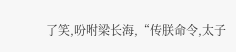了笑,吩咐梁长海,“传朕命令,太子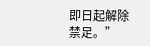即日起解除禁足。”